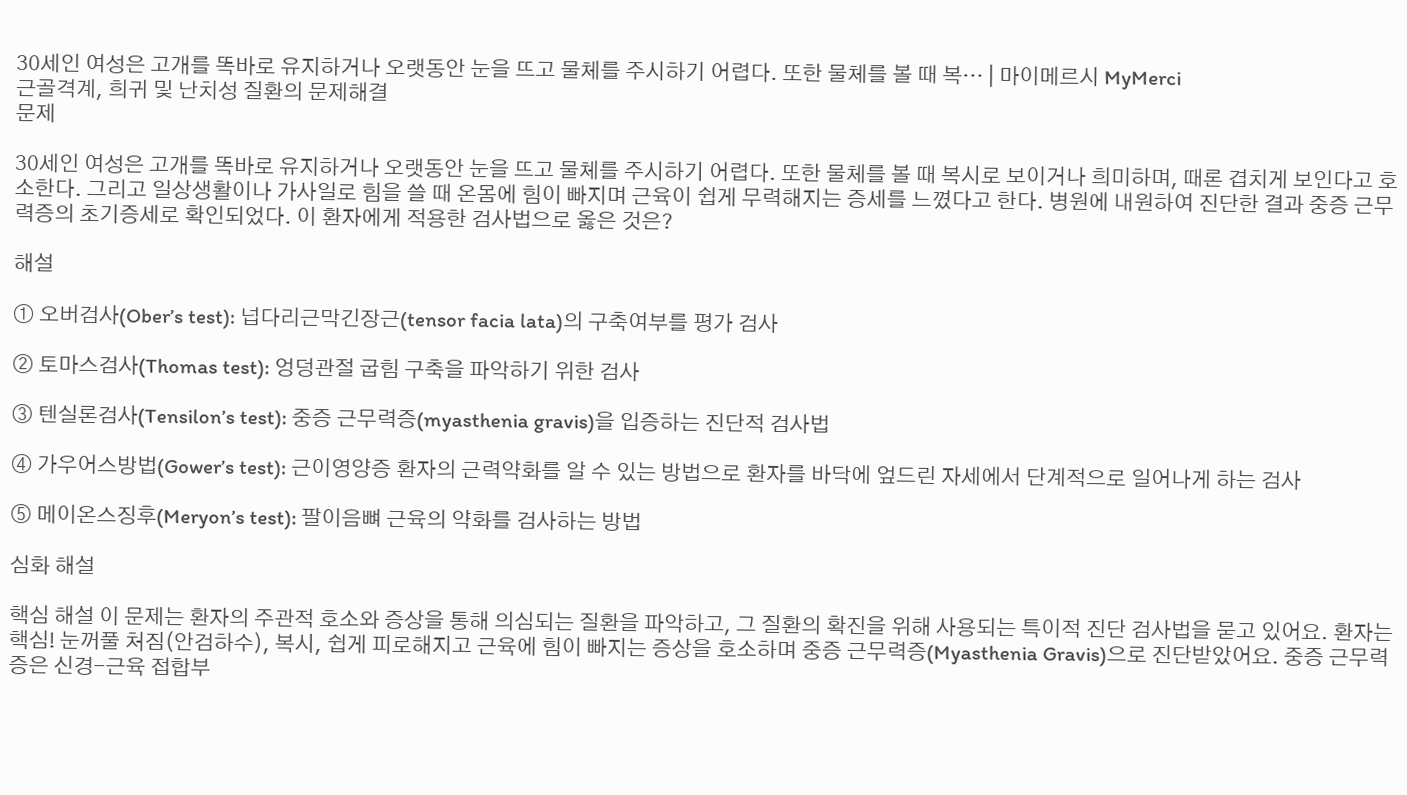30세인 여성은 고개를 똑바로 유지하거나 오랫동안 눈을 뜨고 물체를 주시하기 어렵다. 또한 물체를 볼 때 복… | 마이메르시 MyMerci
근골격계, 희귀 및 난치성 질환의 문제해결
문제

30세인 여성은 고개를 똑바로 유지하거나 오랫동안 눈을 뜨고 물체를 주시하기 어렵다. 또한 물체를 볼 때 복시로 보이거나 희미하며, 때론 겹치게 보인다고 호소한다. 그리고 일상생활이나 가사일로 힘을 쓸 때 온몸에 힘이 빠지며 근육이 쉽게 무력해지는 증세를 느꼈다고 한다. 병원에 내원하여 진단한 결과 중증 근무력증의 초기증세로 확인되었다. 이 환자에게 적용한 검사법으로 옳은 것은?

해설

① 오버검사(Ober’s test): 넙다리근막긴장근(tensor facia lata)의 구축여부를 평가 검사

② 토마스검사(Thomas test): 엉덩관절 굽힘 구축을 파악하기 위한 검사

③ 텐실론검사(Tensilon’s test): 중증 근무력증(myasthenia gravis)을 입증하는 진단적 검사법

④ 가우어스방법(Gower’s test): 근이영양증 환자의 근력약화를 알 수 있는 방법으로 환자를 바닥에 엎드린 자세에서 단계적으로 일어나게 하는 검사

⑤ 메이온스징후(Meryon’s test): 팔이음뼈 근육의 약화를 검사하는 방법

심화 해설

핵심 해설 이 문제는 환자의 주관적 호소와 증상을 통해 의심되는 질환을 파악하고, 그 질환의 확진을 위해 사용되는 특이적 진단 검사법을 묻고 있어요. 환자는 핵심! 눈꺼풀 처짐(안검하수), 복시, 쉽게 피로해지고 근육에 힘이 빠지는 증상을 호소하며 중증 근무력증(Myasthenia Gravis)으로 진단받았어요. 중증 근무력증은 신경-근육 접합부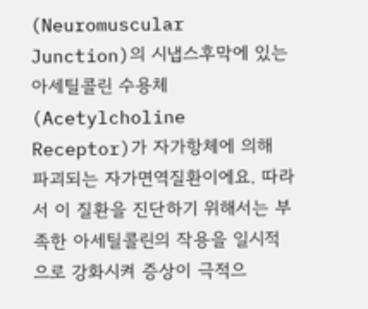(Neuromuscular Junction)의 시냅스후막에 있는 아세틸콜린 수용체(Acetylcholine Receptor)가 자가항체에 의해 파괴되는 자가면역질환이에요. 따라서 이 질환을 진단하기 위해서는 부족한 아세틸콜린의 작용을 일시적으로 강화시켜 증상이 극적으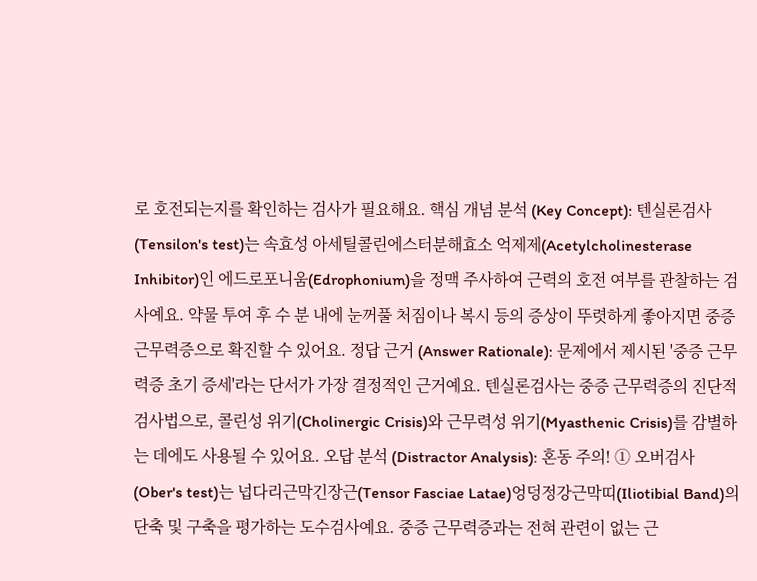로 호전되는지를 확인하는 검사가 필요해요. 핵심 개념 분석 (Key Concept): 텐실론검사(Tensilon's test)는 속효성 아세틸콜린에스터분해효소 억제제(Acetylcholinesterase Inhibitor)인 에드로포니움(Edrophonium)을 정맥 주사하여 근력의 호전 여부를 관찰하는 검사예요. 약물 투여 후 수 분 내에 눈꺼풀 처짐이나 복시 등의 증상이 뚜렷하게 좋아지면 중증 근무력증으로 확진할 수 있어요. 정답 근거 (Answer Rationale): 문제에서 제시된 '중증 근무력증 초기 증세'라는 단서가 가장 결정적인 근거예요. 텐실론검사는 중증 근무력증의 진단적 검사법으로, 콜린성 위기(Cholinergic Crisis)와 근무력성 위기(Myasthenic Crisis)를 감별하는 데에도 사용될 수 있어요. 오답 분석 (Distractor Analysis): 혼동 주의! ① 오버검사(Ober's test)는 넙다리근막긴장근(Tensor Fasciae Latae)엉덩정강근막띠(Iliotibial Band)의 단축 및 구축을 평가하는 도수검사예요. 중증 근무력증과는 전혀 관련이 없는 근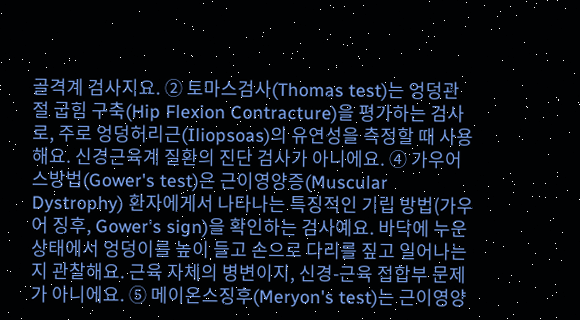골격계 검사지요. ② 토마스검사(Thomas test)는 엉덩관절 굽힘 구축(Hip Flexion Contracture)을 평가하는 검사로, 주로 엉덩허리근(Iliopsoas)의 유연성을 측정할 때 사용해요. 신경근육계 질환의 진단 검사가 아니에요. ④ 가우어스방법(Gower's test)은 근이영양증(Muscular Dystrophy) 환자에게서 나타나는 특징적인 기립 방법(가우어 징후, Gower's sign)을 확인하는 검사예요. 바닥에 누운 상태에서 엉덩이를 높이 들고 손으로 다리를 짚고 일어나는지 관찰해요. 근육 자체의 병변이지, 신경-근육 접합부 문제가 아니에요. ⑤ 메이온스징후(Meryon's test)는 근이영양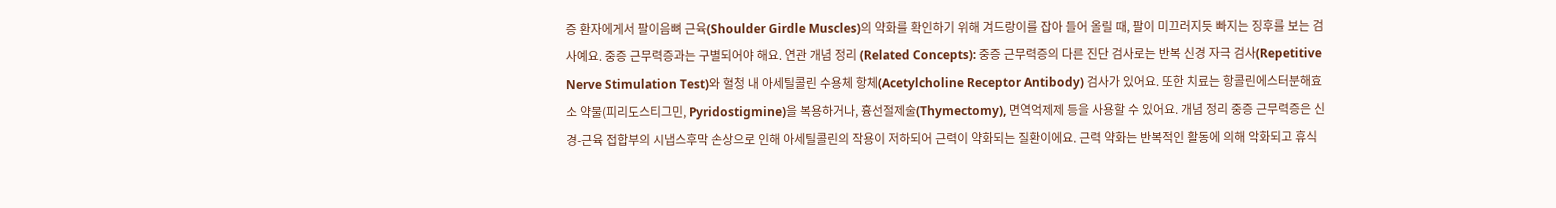증 환자에게서 팔이음뼈 근육(Shoulder Girdle Muscles)의 약화를 확인하기 위해 겨드랑이를 잡아 들어 올릴 때, 팔이 미끄러지듯 빠지는 징후를 보는 검사예요. 중증 근무력증과는 구별되어야 해요. 연관 개념 정리 (Related Concepts): 중증 근무력증의 다른 진단 검사로는 반복 신경 자극 검사(Repetitive Nerve Stimulation Test)와 혈청 내 아세틸콜린 수용체 항체(Acetylcholine Receptor Antibody) 검사가 있어요. 또한 치료는 항콜린에스터분해효소 약물(피리도스티그민, Pyridostigmine)을 복용하거나, 흉선절제술(Thymectomy), 면역억제제 등을 사용할 수 있어요. 개념 정리 중증 근무력증은 신경-근육 접합부의 시냅스후막 손상으로 인해 아세틸콜린의 작용이 저하되어 근력이 약화되는 질환이에요. 근력 약화는 반복적인 활동에 의해 악화되고 휴식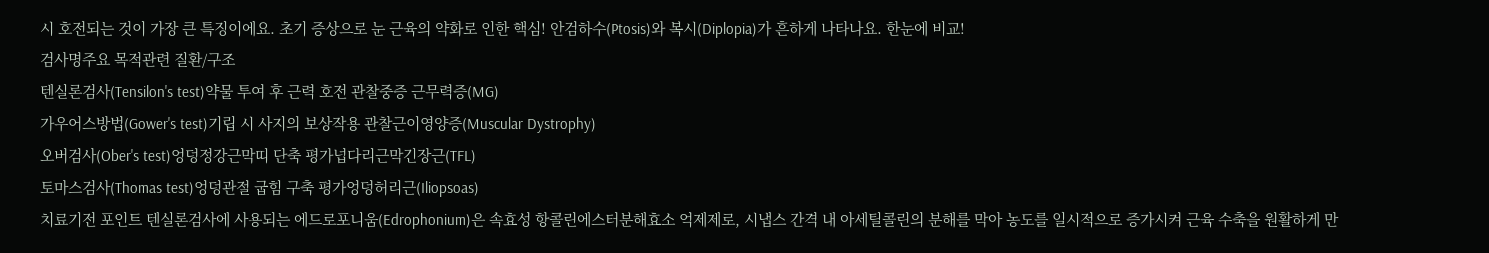시 호전되는 것이 가장 큰 특징이에요. 초기 증상으로 눈 근육의 약화로 인한 핵심! 안검하수(Ptosis)와 복시(Diplopia)가 흔하게 나타나요. 한눈에 비교!
검사명주요 목적관련 질환/구조
텐실론검사(Tensilon's test)약물 투여 후 근력 호전 관찰중증 근무력증(MG)
가우어스방법(Gower's test)기립 시 사지의 보상작용 관찰근이영양증(Muscular Dystrophy)
오버검사(Ober's test)엉덩정강근막띠 단축 평가넙다리근막긴장근(TFL)
토마스검사(Thomas test)엉덩관절 굽힘 구축 평가엉덩허리근(Iliopsoas)
치료기전 포인트 텐실론검사에 사용되는 에드로포니움(Edrophonium)은 속효성 항콜린에스터분해효소 억제제로, 시냅스 간격 내 아세틸콜린의 분해를 막아 농도를 일시적으로 증가시켜 근육 수축을 원활하게 만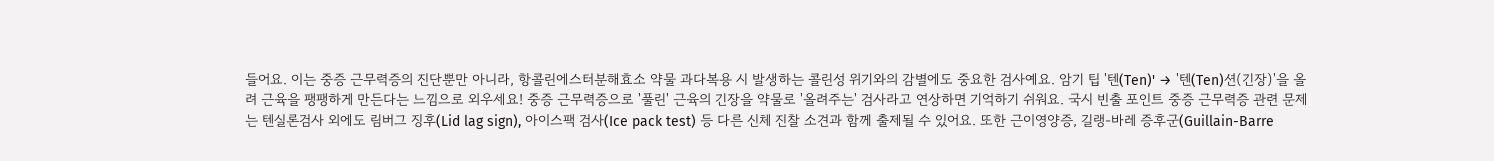들어요. 이는 중증 근무력증의 진단뿐만 아니라, 항콜린에스터분해효소 약물 과다복용 시 발생하는 콜린성 위기와의 감별에도 중요한 검사예요. 암기 팁 '텐(Ten)' → '텐(Ten)션(긴장)'을 올려 근육을 팽팽하게 만든다는 느낌으로 외우세요! 중증 근무력증으로 '풀린' 근육의 긴장을 약물로 '올려주는' 검사라고 연상하면 기억하기 쉬워요. 국시 빈출 포인트 중증 근무력증 관련 문제는 텐실론검사 외에도 림버그 징후(Lid lag sign), 아이스팩 검사(Ice pack test) 등 다른 신체 진찰 소견과 함께 출제될 수 있어요. 또한 근이영양증, 길랭-바레 증후군(Guillain-Barre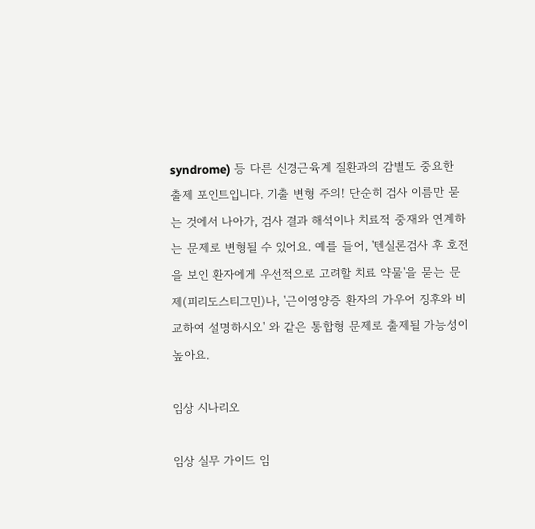syndrome) 등 다른 신경근육계 질환과의 감별도 중요한 출제 포인트입니다. 기출 변형 주의! 단순히 검사 이름만 묻는 것에서 나아가, 검사 결과 해석이나 치료적 중재와 연계하는 문제로 변형될 수 있어요. 예를 들어, '텐실론검사 후 호전을 보인 환자에게 우선적으로 고려할 치료 약물'을 묻는 문제(피리도스티그민)나, '근이영양증 환자의 가우어 징후와 비교하여 설명하시오' 와 같은 통합형 문제로 출제될 가능성이 높아요.

임상 시나리오

임상 실무 가이드 임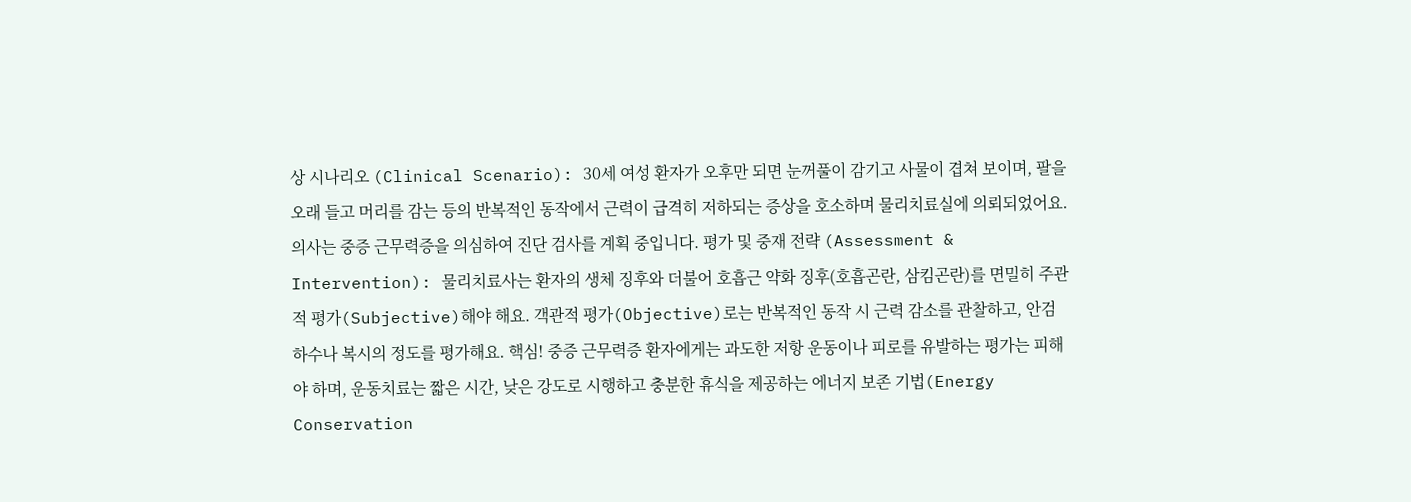상 시나리오 (Clinical Scenario): 30세 여성 환자가 오후만 되면 눈꺼풀이 감기고 사물이 겹쳐 보이며, 팔을 오래 들고 머리를 감는 등의 반복적인 동작에서 근력이 급격히 저하되는 증상을 호소하며 물리치료실에 의뢰되었어요. 의사는 중증 근무력증을 의심하여 진단 검사를 계획 중입니다. 평가 및 중재 전략 (Assessment & Intervention): 물리치료사는 환자의 생체 징후와 더불어 호흡근 약화 징후(호흡곤란, 삼킴곤란)를 면밀히 주관적 평가(Subjective)해야 해요. 객관적 평가(Objective)로는 반복적인 동작 시 근력 감소를 관찰하고, 안검하수나 복시의 정도를 평가해요. 핵심! 중증 근무력증 환자에게는 과도한 저항 운동이나 피로를 유발하는 평가는 피해야 하며, 운동치료는 짧은 시간, 낮은 강도로 시행하고 충분한 휴식을 제공하는 에너지 보존 기법(Energy Conservation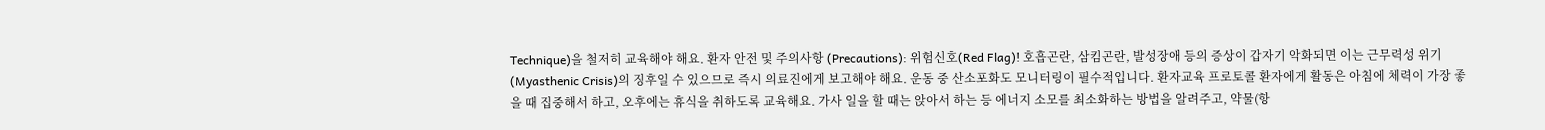Technique)을 철저히 교육해야 해요. 환자 안전 및 주의사항 (Precautions): 위험신호(Red Flag)! 호흡곤란, 삼킴곤란, 발성장애 등의 증상이 갑자기 악화되면 이는 근무력성 위기(Myasthenic Crisis)의 징후일 수 있으므로 즉시 의료진에게 보고해야 해요. 운동 중 산소포화도 모니터링이 필수적입니다. 환자교육 프로토콜 환자에게 활동은 아침에 체력이 가장 좋을 때 집중해서 하고, 오후에는 휴식을 취하도록 교육해요. 가사 일을 할 때는 앉아서 하는 등 에너지 소모를 최소화하는 방법을 알려주고, 약물(항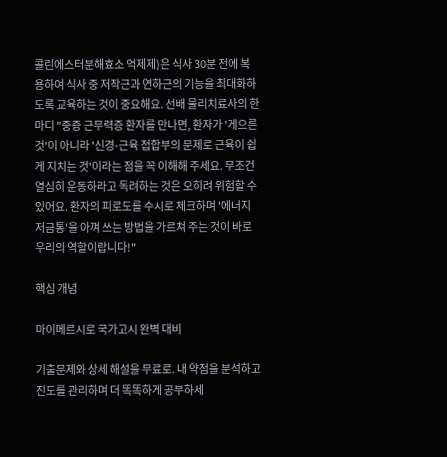콜린에스터분해효소 억제제)은 식사 30분 전에 복용하여 식사 중 저작근과 연하근의 기능을 최대화하도록 교육하는 것이 중요해요. 선배 물리치료사의 한마디 "중증 근무력증 환자를 만나면, 환자가 '게으른 것'이 아니라 '신경-근육 접합부의 문제로 근육이 쉽게 지치는 것'이라는 점을 꼭 이해해 주세요. 무조건 열심히 운동하라고 독려하는 것은 오히려 위험할 수 있어요. 환자의 피로도를 수시로 체크하며 '에너지 저금통'을 아껴 쓰는 방법을 가르쳐 주는 것이 바로 우리의 역할이랍니다!"

핵심 개념

마이메르시로 국가고시 완벽 대비

기출문제와 상세 해설을 무료로. 내 약점을 분석하고 진도를 관리하며 더 똑똑하게 공부하세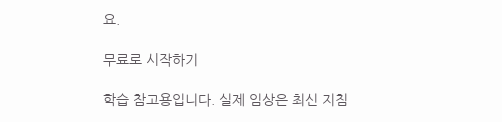요.

무료로 시작하기

학습 참고용입니다. 실제 임상은 최신 지침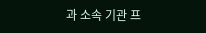과 소속 기관 프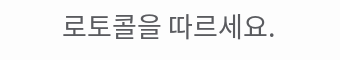로토콜을 따르세요.